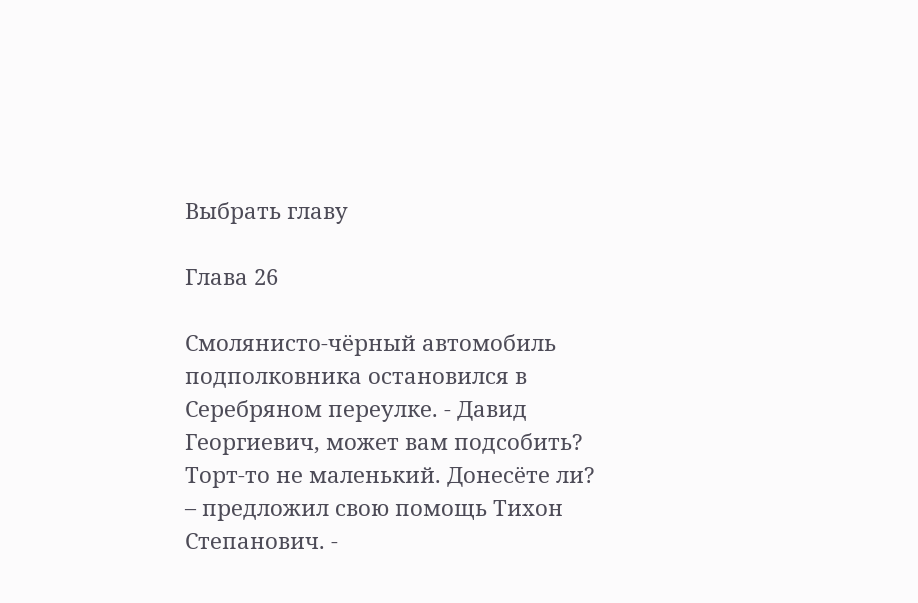Выбрать главу

Глава 26

Смолянисто-чёрный автомобиль подполковника остановился в Серебряном переулке. - Давид Георгиевич, может вам подсобить? Торт-то не маленький. Донесёте ли? – предложил свою помощь Тихон Степанович. -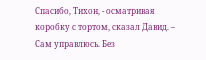Спасибо, Тихон, - осматривая коробку с тортом, сказал Давид. – Сам управлюсь. Без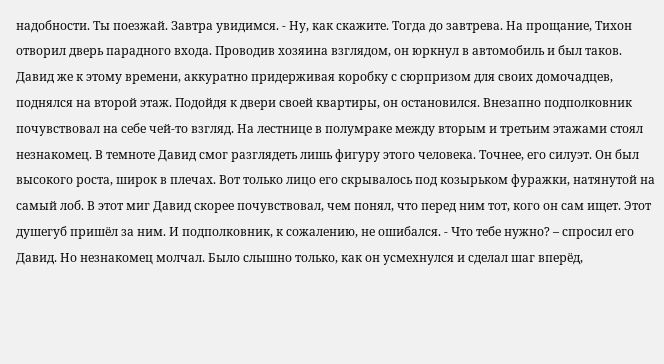надобности. Ты поезжай. Завтра увидимся. - Ну, как скажите. Тогда до завтрева. На прощание, Тихон отворил дверь парадного входа. Проводив хозяина взглядом, он юркнул в автомобиль и был таков. Давид же к этому времени, аккуратно придерживая коробку с сюрпризом для своих домочадцев, поднялся на второй этаж. Подойдя к двери своей квартиры, он остановился. Внезапно подполковник почувствовал на себе чей-то взгляд. На лестнице в полумраке между вторым и третьим этажами стоял незнакомец. В темноте Давид смог разглядеть лишь фигуру этого человека. Точнее, его силуэт. Он был высокого роста, широк в плечах. Вот только лицо его скрывалось под козырьком фуражки, натянутой на самый лоб. В этот миг Давид скорее почувствовал, чем понял, что перед ним тот, кого он сам ищет. Этот душегуб пришёл за ним. И подполковник, к сожалению, не ошибался. - Что тебе нужно? – спросил его Давид. Но незнакомец молчал. Было слышно только, как он усмехнулся и сделал шаг вперёд,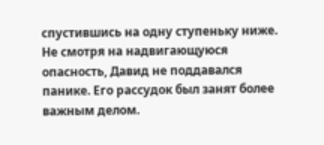спустившись на одну ступеньку ниже. Не смотря на надвигающуюся опасность, Давид не поддавался панике. Его рассудок был занят более важным делом.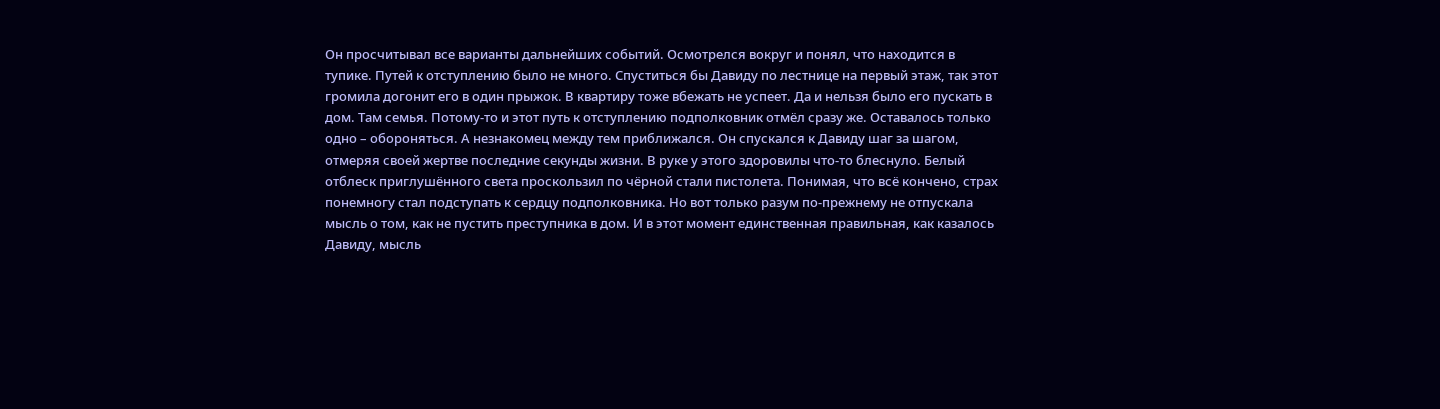Он просчитывал все варианты дальнейших событий. Осмотрелся вокруг и понял, что находится в тупике. Путей к отступлению было не много. Спуститься бы Давиду по лестнице на первый этаж, так этот громила догонит его в один прыжок. В квартиру тоже вбежать не успеет. Да и нельзя было его пускать в дом. Там семья. Потому-то и этот путь к отступлению подполковник отмёл сразу же. Оставалось только одно – обороняться. А незнакомец между тем приближался. Он спускался к Давиду шаг за шагом, отмеряя своей жертве последние секунды жизни. В руке у этого здоровилы что-то блеснуло. Белый отблеск приглушённого света проскользил по чёрной стали пистолета. Понимая, что всё кончено, страх понемногу стал подступать к сердцу подполковника. Но вот только разум по-прежнему не отпускала мысль о том, как не пустить преступника в дом. И в этот момент единственная правильная, как казалось Давиду, мысль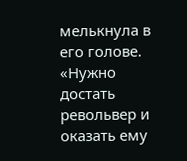мелькнула в его голове. «Нужно достать револьвер и оказать ему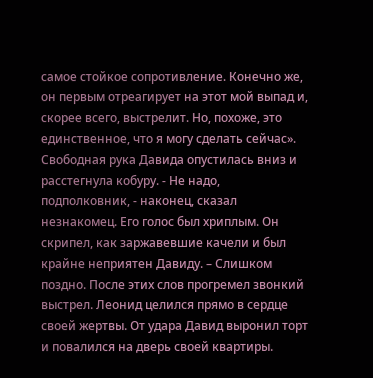самое стойкое сопротивление. Конечно же, он первым отреагирует на этот мой выпад и, скорее всего, выстрелит. Но, похоже, это единственное, что я могу сделать сейчас». Свободная рука Давида опустилась вниз и расстегнула кобуру. - Не надо, подполковник, - наконец, сказал незнакомец. Его голос был хриплым. Он скрипел, как заржавевшие качели и был крайне неприятен Давиду. – Слишком поздно. После этих слов прогремел звонкий выстрел. Леонид целился прямо в сердце своей жертвы. От удара Давид выронил торт и повалился на дверь своей квартиры.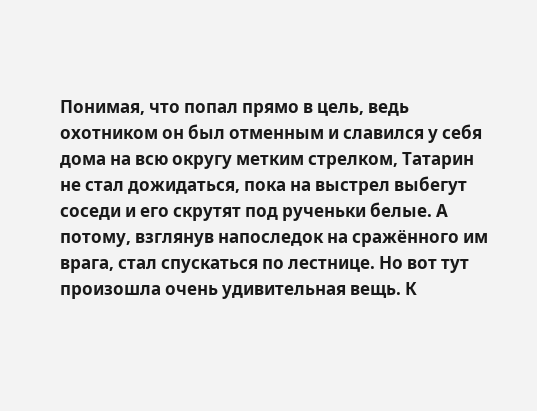Понимая, что попал прямо в цель, ведь охотником он был отменным и славился у себя дома на всю округу метким стрелком, Татарин не стал дожидаться, пока на выстрел выбегут соседи и его скрутят под рученьки белые. А потому, взглянув напоследок на сражённого им врага, стал спускаться по лестнице. Но вот тут произошла очень удивительная вещь. К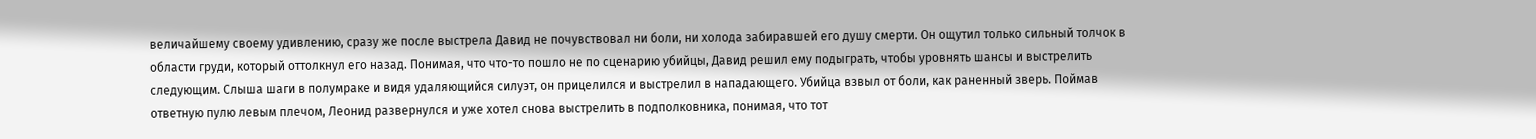величайшему своему удивлению, сразу же после выстрела Давид не почувствовал ни боли, ни холода забиравшей его душу смерти. Он ощутил только сильный толчок в области груди, который оттолкнул его назад. Понимая, что что-то пошло не по сценарию убийцы, Давид решил ему подыграть, чтобы уровнять шансы и выстрелить следующим. Слыша шаги в полумраке и видя удаляющийся силуэт, он прицелился и выстрелил в нападающего. Убийца взвыл от боли, как раненный зверь. Поймав ответную пулю левым плечом, Леонид развернулся и уже хотел снова выстрелить в подполковника, понимая, что тот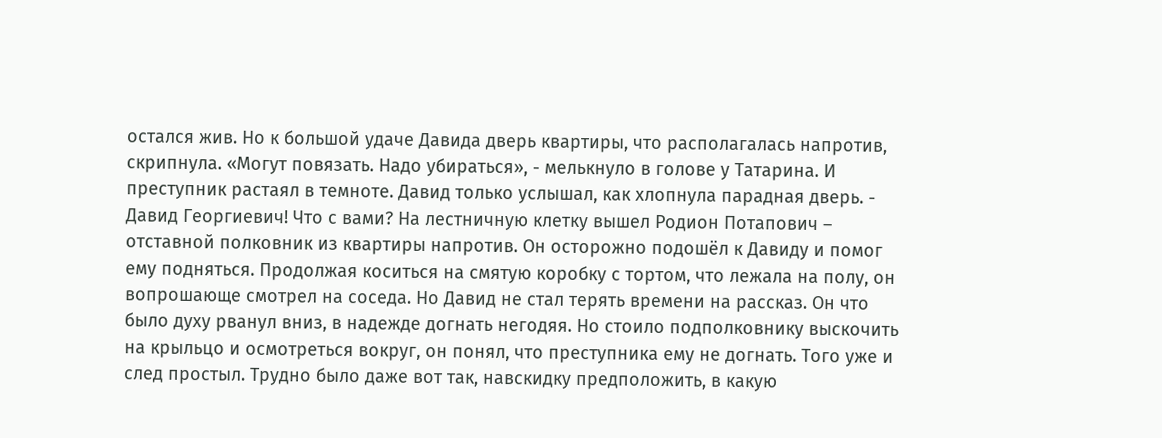остался жив. Но к большой удаче Давида дверь квартиры, что располагалась напротив, скрипнула. «Могут повязать. Надо убираться», - мелькнуло в голове у Татарина. И преступник растаял в темноте. Давид только услышал, как хлопнула парадная дверь. - Давид Георгиевич! Что с вами? На лестничную клетку вышел Родион Потапович – отставной полковник из квартиры напротив. Он осторожно подошёл к Давиду и помог ему подняться. Продолжая коситься на смятую коробку с тортом, что лежала на полу, он вопрошающе смотрел на соседа. Но Давид не стал терять времени на рассказ. Он что было духу рванул вниз, в надежде догнать негодяя. Но стоило подполковнику выскочить на крыльцо и осмотреться вокруг, он понял, что преступника ему не догнать. Того уже и след простыл. Трудно было даже вот так, навскидку предположить, в какую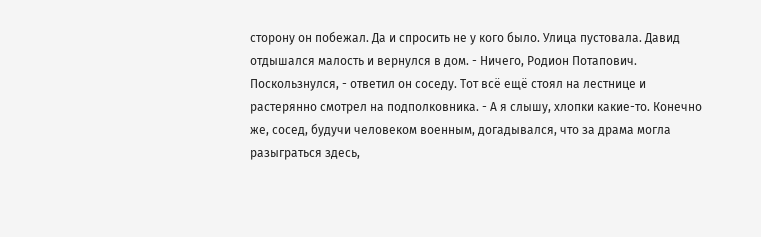сторону он побежал. Да и спросить не у кого было. Улица пустовала. Давид отдышался малость и вернулся в дом. - Ничего, Родион Потапович. Поскользнулся, - ответил он соседу. Тот всё ещё стоял на лестнице и растерянно смотрел на подполковника. - А я слышу, хлопки какие-то. Конечно же, сосед, будучи человеком военным, догадывался, что за драма могла разыграться здесь,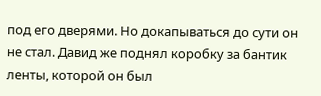под его дверями. Но докапываться до сути он не стал. Давид же поднял коробку за бантик ленты, которой он был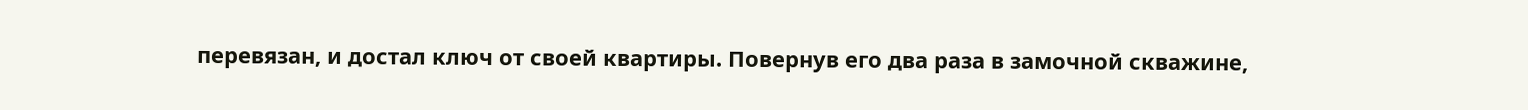перевязан, и достал ключ от своей квартиры. Повернув его два раза в замочной скважине,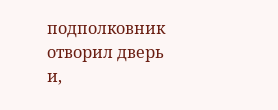подполковник отворил дверь и,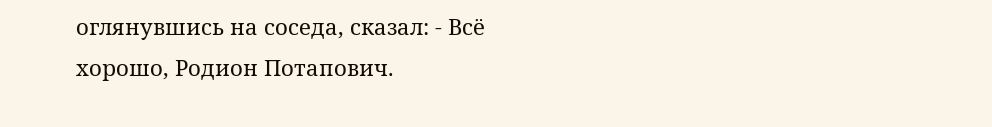оглянувшись на соседа, сказал: - Всё хорошо, Родион Потапович.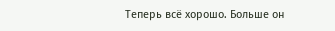Теперь всё хорошо. Больше он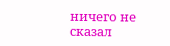ничего не сказал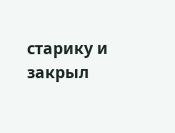старику и закрыл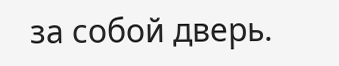за собой дверь.